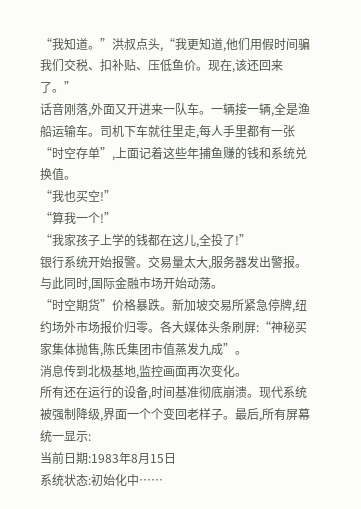“我知道。”洪叔点头,“我更知道,他们用假时间骗我们交税、扣补贴、压低鱼价。现在,该还回来了。”
话音刚落,外面又开进来一队车。一辆接一辆,全是渔船运输车。司机下车就往里走,每人手里都有一张“时空存单”,上面记着这些年捕鱼赚的钱和系统兑换值。
“我也买空!”
“算我一个!”
“我家孩子上学的钱都在这儿,全投了!”
银行系统开始报警。交易量太大,服务器发出警报。
与此同时,国际金融市场开始动荡。
“时空期货”价格暴跌。新加坡交易所紧急停牌,纽约场外市场报价归零。各大媒体头条刷屏:“神秘买家集体抛售,陈氏集团市值蒸发九成”。
消息传到北极基地,监控画面再次变化。
所有还在运行的设备,时间基准彻底崩溃。现代系统被强制降级,界面一个个变回老样子。最后,所有屏幕统一显示:
当前日期:1983年8月15日
系统状态:初始化中……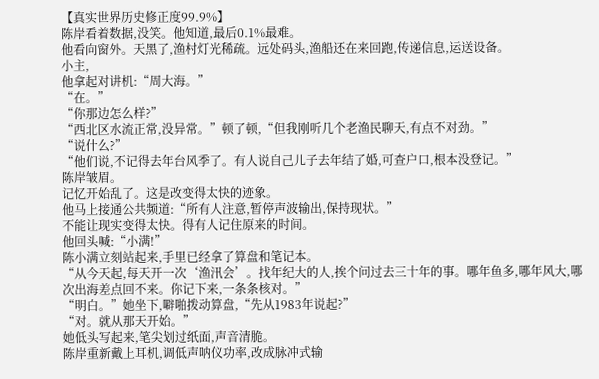【真实世界历史修正度99.9%】
陈岸看着数据,没笑。他知道,最后0.1%最难。
他看向窗外。天黑了,渔村灯光稀疏。远处码头,渔船还在来回跑,传递信息,运送设备。
小主,
他拿起对讲机:“周大海。”
“在。”
“你那边怎么样?”
“西北区水流正常,没异常。”顿了顿,“但我刚听几个老渔民聊天,有点不对劲。”
“说什么?”
“他们说,不记得去年台风季了。有人说自己儿子去年结了婚,可查户口,根本没登记。”
陈岸皱眉。
记忆开始乱了。这是改变得太快的迹象。
他马上接通公共频道:“所有人注意,暂停声波输出,保持现状。”
不能让现实变得太快。得有人记住原来的时间。
他回头喊:“小满!”
陈小满立刻站起来,手里已经拿了算盘和笔记本。
“从今天起,每天开一次‘渔汛会’。找年纪大的人,挨个问过去三十年的事。哪年鱼多,哪年风大,哪次出海差点回不来。你记下来,一条条核对。”
“明白。”她坐下,噼啪拨动算盘,“先从1983年说起?”
“对。就从那天开始。”
她低头写起来,笔尖划过纸面,声音清脆。
陈岸重新戴上耳机,调低声呐仪功率,改成脉冲式输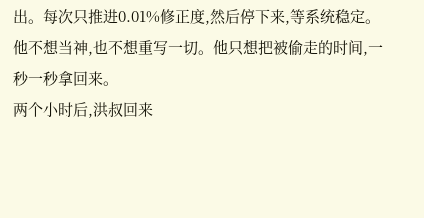出。每次只推进0.01%修正度,然后停下来,等系统稳定。
他不想当神,也不想重写一切。他只想把被偷走的时间,一秒一秒拿回来。
两个小时后,洪叔回来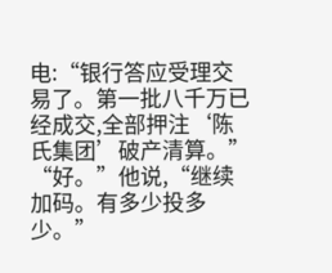电:“银行答应受理交易了。第一批八千万已经成交,全部押注‘陈氏集团’破产清算。”
“好。”他说,“继续加码。有多少投多少。”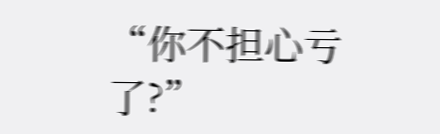“你不担心亏了?”